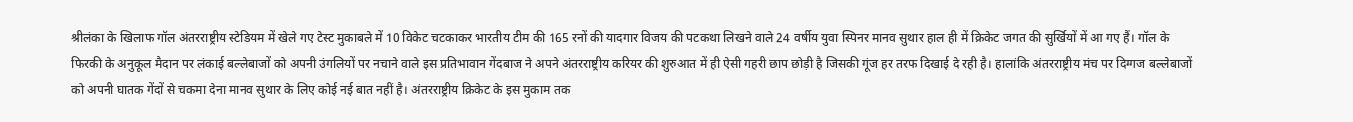श्रीलंका के खिलाफ गॉल अंतरराष्ट्रीय स्टेडियम में खेले गए टेस्ट मुकाबले में 10 विकेट चटकाकर भारतीय टीम की 165 रनों की यादगार विजय की पटकथा लिखने वाले 24 वर्षीय युवा स्पिनर मानव सुथार हाल ही में क्रिकेट जगत की सुर्खियों में आ गए हैं। गॉल के फिरकी के अनुकूल मैदान पर लंकाई बल्लेबाजों को अपनी उंगलियों पर नचाने वाले इस प्रतिभावान गेंदबाज ने अपने अंतरराष्ट्रीय करियर की शुरुआत में ही ऐसी गहरी छाप छोड़ी है जिसकी गूंज हर तरफ दिखाई दे रही है। हालांकि अंतरराष्ट्रीय मंच पर दिग्गज बल्लेबाजों को अपनी घातक गेंदों से चकमा देना मानव सुथार के लिए कोई नई बात नहीं है। अंतरराष्ट्रीय क्रिकेट के इस मुकाम तक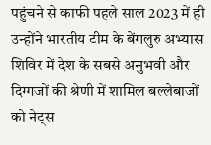पहुंचने से काफी पहले साल 2023 में ही उन्होंने भारतीय टीम के बेंगलुरु अभ्यास शिविर में देश के सबसे अनुभवी और दिग्गजों की श्रेणी में शामिल बल्लेबाजों को नेट्स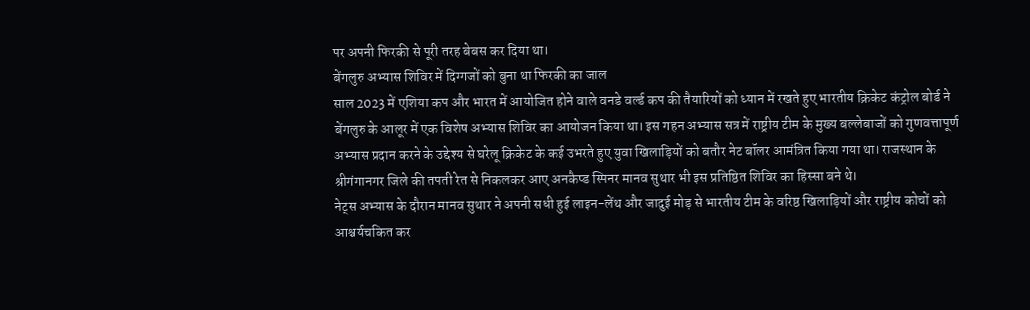पर अपनी फिरकी से पूरी तरह बेबस कर दिया था।
बेंगलुरु अभ्यास शिविर में दिग्गजों को बुना था फिरकी का जाल
साल 2023 में एशिया कप और भारत में आयोजित होने वाले वनडे वर्ल्ड कप की तैयारियों को ध्यान में रखते हुए भारतीय क्रिकेट कंट्रोल बोर्ड ने बेंगलुरु के आलूर में एक विशेष अभ्यास शिविर का आयोजन किया था। इस गहन अभ्यास सत्र में राष्ट्रीय टीम के मुख्य बल्लेबाजों को गुणवत्तापूर्ण अभ्यास प्रदान करने के उद्देश्य से घरेलू क्रिकेट के कई उभरते हुए युवा खिलाड़ियों को बतौर नेट बॉलर आमंत्रित किया गया था। राजस्थान के श्रीगंगानगर जिले की तपती रेत से निकलकर आए अनकैप्ड स्पिनर मानव सुथार भी इस प्रतिष्ठित शिविर का हिस्सा बने थे।
नेट्स अभ्यास के दौरान मानव सुथार ने अपनी सधी हुई लाइन-लेंथ और जादुई मोड़ से भारतीय टीम के वरिष्ठ खिलाड़ियों और राष्ट्रीय कोचों को आश्चर्यचकित कर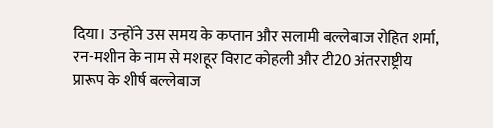दिया। उन्होंने उस समय के कप्तान और सलामी बल्लेबाज रोहित शर्मा, रन-मशीन के नाम से मशहूर विराट कोहली और टी20 अंतरराष्ट्रीय प्रारूप के शीर्ष बल्लेबाज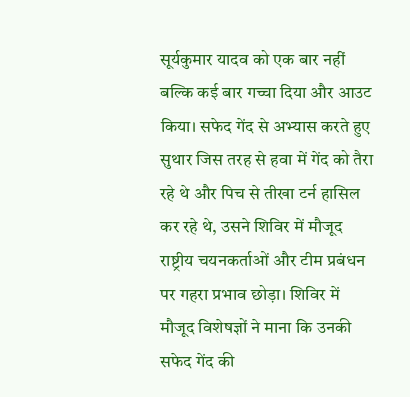सूर्यकुमार यादव को एक बार नहीं बल्कि कई बार गच्चा दिया और आउट किया। सफेद गेंद से अभ्यास करते हुए सुथार जिस तरह से हवा में गेंद को तैरा रहे थे और पिच से तीखा टर्न हासिल कर रहे थे, उसने शिविर में मौजूद राष्ट्रीय चयनकर्ताओं और टीम प्रबंधन पर गहरा प्रभाव छोड़ा। शिविर में मौजूद विशेषज्ञों ने माना कि उनकी सफेद गेंद की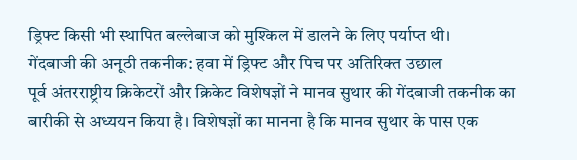ड्रिफ्ट किसी भी स्थापित बल्लेबाज को मुश्किल में डालने के लिए पर्याप्त थी।
गेंदबाजी की अनूठी तकनीक: हवा में ड्रिफ्ट और पिच पर अतिरिक्त उछाल
पूर्व अंतरराष्ट्रीय क्रिकेटरों और क्रिकेट विशेषज्ञों ने मानव सुथार की गेंदबाजी तकनीक का बारीकी से अध्ययन किया है। विशेषज्ञों का मानना है कि मानव सुथार के पास एक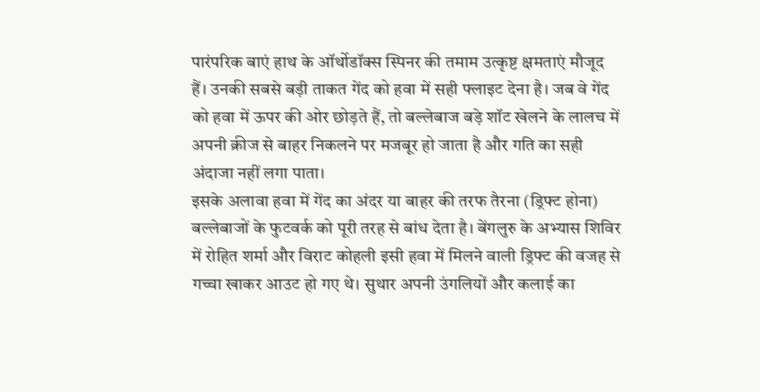पारंपरिक बाएं हाथ के ऑर्थोडॉक्स स्पिनर की तमाम उत्कृष्ट क्षमताएं मौजूद हैं। उनकी सबसे बड़ी ताकत गेंद को हवा में सही फ्लाइट देना है। जब वे गेंद को हवा में ऊपर की ओर छोड़ते हैं, तो बल्लेबाज बड़े शॉट खेलने के लालच में अपनी क्रीज से बाहर निकलने पर मजबूर हो जाता है और गति का सही अंदाजा नहीं लगा पाता।
इसके अलावा हवा में गेंद का अंदर या बाहर की तरफ तैरना (ड्रिफ्ट होना) बल्लेबाजों के फुटवर्क को पूरी तरह से बांध देता है। बेंगलुरु के अभ्यास शिविर में रोहित शर्मा और विराट कोहली इसी हवा में मिलने वाली ड्रिफ्ट की वजह से गच्चा खाकर आउट हो गए थे। सुथार अपनी उंगलियों और कलाई का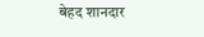बेहद शानदार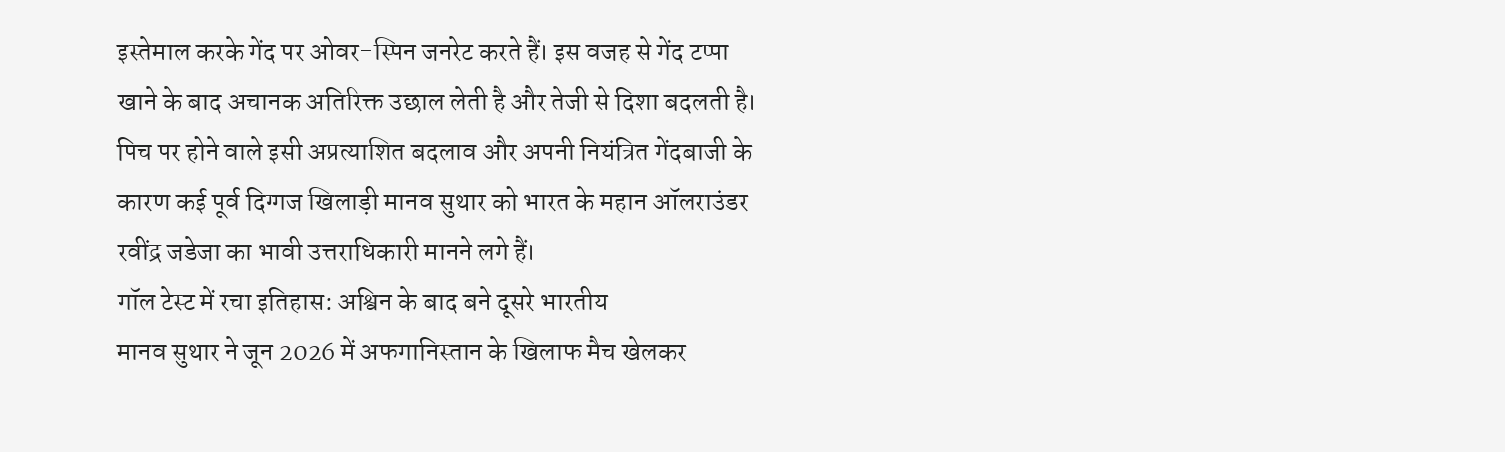इस्तेमाल करके गेंद पर ओवर-स्पिन जनरेट करते हैं। इस वजह से गेंद टप्पा खाने के बाद अचानक अतिरिक्त उछाल लेती है और तेजी से दिशा बदलती है। पिच पर होने वाले इसी अप्रत्याशित बदलाव और अपनी नियंत्रित गेंदबाजी के कारण कई पूर्व दिग्गज खिलाड़ी मानव सुथार को भारत के महान ऑलराउंडर रवींद्र जडेजा का भावी उत्तराधिकारी मानने लगे हैं।
गॉल टेस्ट में रचा इतिहास: अश्विन के बाद बने दूसरे भारतीय
मानव सुथार ने जून 2026 में अफगानिस्तान के खिलाफ मैच खेलकर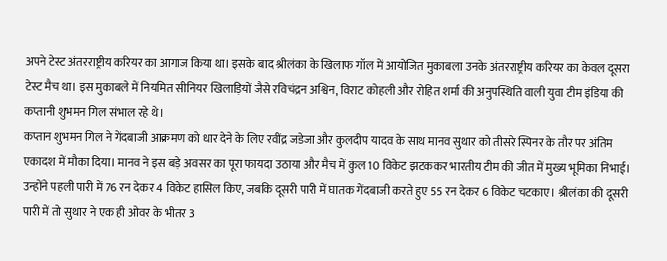अपने टेस्ट अंतरराष्ट्रीय करियर का आगाज किया था। इसके बाद श्रीलंका के खिलाफ गॉल में आयोजित मुकाबला उनके अंतरराष्ट्रीय करियर का केवल दूसरा टेस्ट मैच था। इस मुकाबले में नियमित सीनियर खिलाड़ियों जैसे रविचंद्रन अश्विन, विराट कोहली और रोहित शर्मा की अनुपस्थिति वाली युवा टीम इंडिया की कप्तानी शुभमन गिल संभाल रहे थे।
कप्तान शुभमन गिल ने गेंदबाजी आक्रमण को धार देने के लिए रवींद्र जडेजा और कुलदीप यादव के साथ मानव सुथार को तीसरे स्पिनर के तौर पर अंतिम एकादश में मौका दिया। मानव ने इस बड़े अवसर का पूरा फायदा उठाया और मैच में कुल 10 विकेट झटककर भारतीय टीम की जीत में मुख्य भूमिका निभाई। उन्होंने पहली पारी में 76 रन देकर 4 विकेट हासिल किए, जबकि दूसरी पारी में घातक गेंदबाजी करते हुए 55 रन देकर 6 विकेट चटकाए। श्रीलंका की दूसरी पारी में तो सुथार ने एक ही ओवर के भीतर 3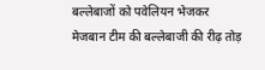बल्लेबाजों को पवेलियन भेजकर मेजबान टीम की बल्लेबाजी की रीढ़ तोड़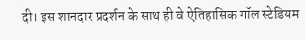दी। इस शानदार प्रदर्शन के साथ ही वे ऐतिहासिक गॉल स्टेडियम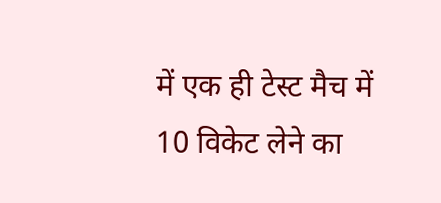में एक ही टेस्ट मैच में 10 विकेट लेने का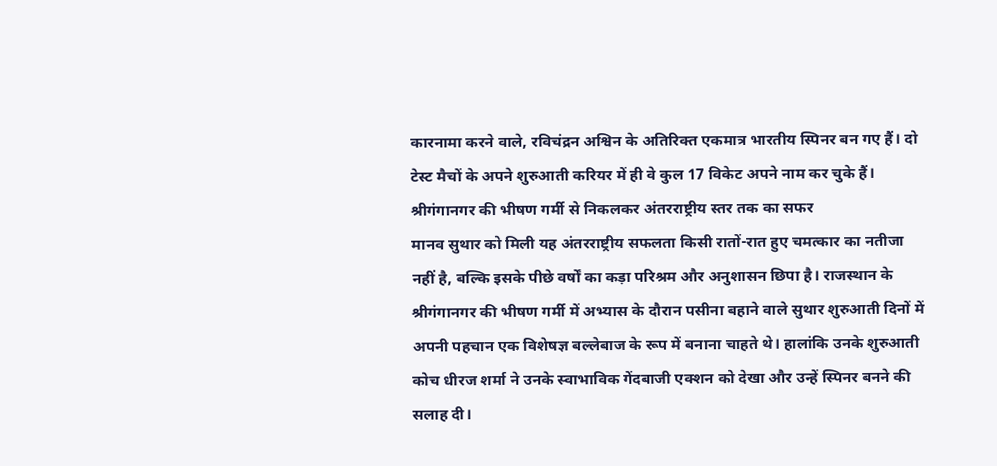कारनामा करने वाले, रविचंद्रन अश्विन के अतिरिक्त एकमात्र भारतीय स्पिनर बन गए हैं। दो टेस्ट मैचों के अपने शुरुआती करियर में ही वे कुल 17 विकेट अपने नाम कर चुके हैं।
श्रीगंगानगर की भीषण गर्मी से निकलकर अंतरराष्ट्रीय स्तर तक का सफर
मानव सुथार को मिली यह अंतरराष्ट्रीय सफलता किसी रातों-रात हुए चमत्कार का नतीजा नहीं है, बल्कि इसके पीछे वर्षों का कड़ा परिश्रम और अनुशासन छिपा है। राजस्थान के श्रीगंगानगर की भीषण गर्मी में अभ्यास के दौरान पसीना बहाने वाले सुथार शुरुआती दिनों में अपनी पहचान एक विशेषज्ञ बल्लेबाज के रूप में बनाना चाहते थे। हालांकि उनके शुरुआती कोच धीरज शर्मा ने उनके स्वाभाविक गेंदबाजी एक्शन को देखा और उन्हें स्पिनर बनने की सलाह दी।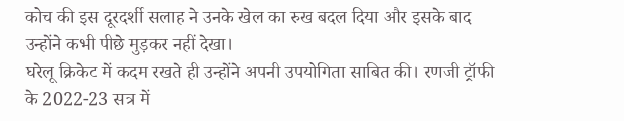कोच की इस दूरदर्शी सलाह ने उनके खेल का रुख बदल दिया और इसके बाद उन्होंने कभी पीछे मुड़कर नहीं देखा।
घरेलू क्रिकेट में कदम रखते ही उन्होंने अपनी उपयोगिता साबित की। रणजी ट्रॉफी के 2022-23 सत्र में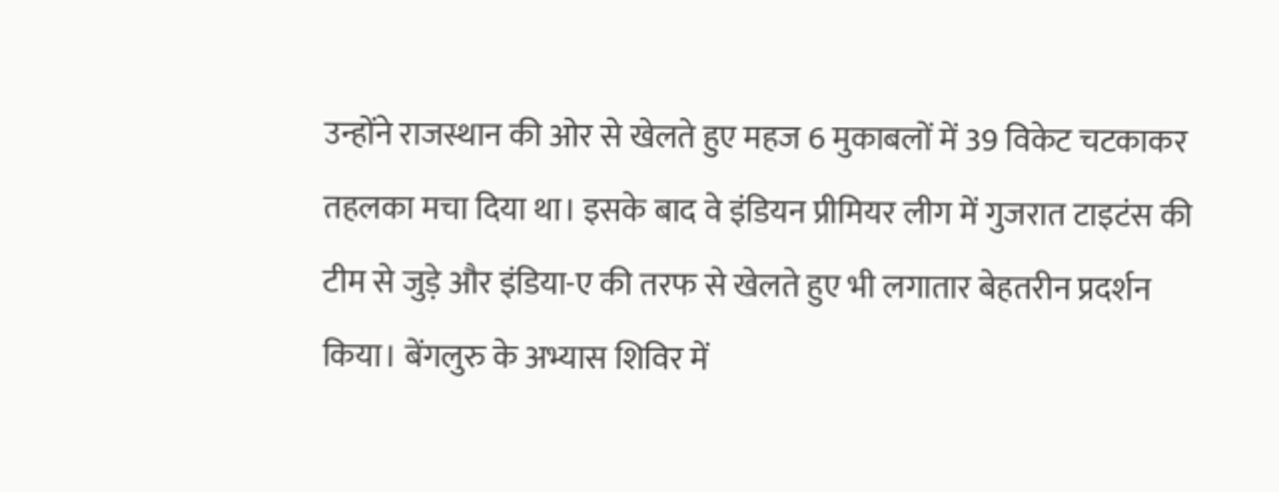उन्होंने राजस्थान की ओर से खेलते हुए महज 6 मुकाबलों में 39 विकेट चटकाकर तहलका मचा दिया था। इसके बाद वे इंडियन प्रीमियर लीग में गुजरात टाइटंस की टीम से जुड़े और इंडिया-ए की तरफ से खेलते हुए भी लगातार बेहतरीन प्रदर्शन किया। बेंगलुरु के अभ्यास शिविर में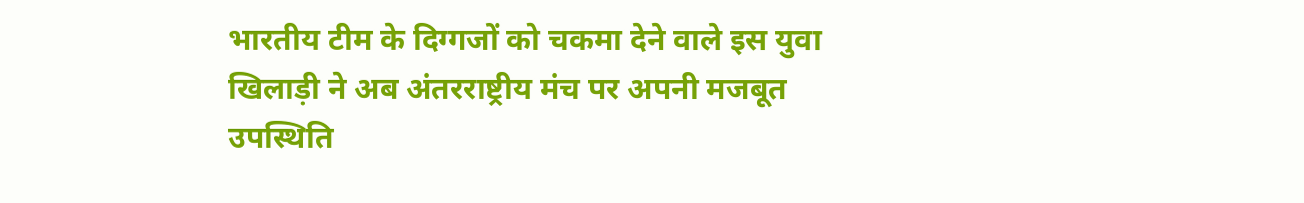भारतीय टीम के दिग्गजों को चकमा देने वाले इस युवा खिलाड़ी ने अब अंतरराष्ट्रीय मंच पर अपनी मजबूत उपस्थिति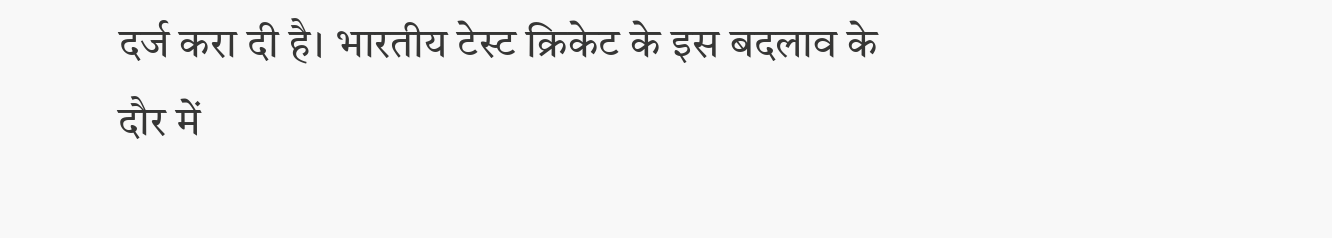दर्ज करा दी है। भारतीय टेस्ट क्रिकेट के इस बदलाव के दौर में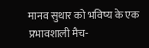मानव सुथार को भविष्य के एक प्रभावशाली मैच-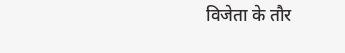विजेता के तौर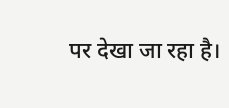पर देखा जा रहा है।